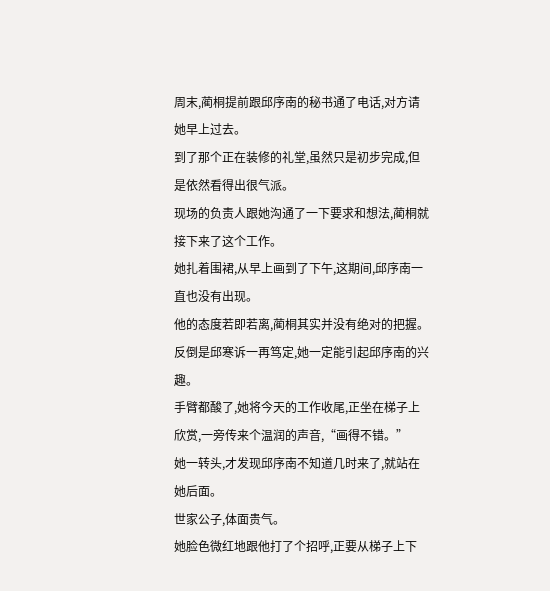周末,蔺桐提前跟邱序南的秘书通了电话,对方请她早上过去。
到了那个正在装修的礼堂,虽然只是初步完成,但是依然看得出很气派。
现场的负责人跟她沟通了一下要求和想法,蔺桐就接下来了这个工作。
她扎着围裙,从早上画到了下午,这期间,邱序南一直也没有出现。
他的态度若即若离,蔺桐其实并没有绝对的把握。
反倒是邱寒诉一再笃定,她一定能引起邱序南的兴趣。
手臂都酸了,她将今天的工作收尾,正坐在梯子上欣赏,一旁传来个温润的声音,“画得不错。”
她一转头,才发现邱序南不知道几时来了,就站在她后面。
世家公子,体面贵气。
她脸色微红地跟他打了个招呼,正要从梯子上下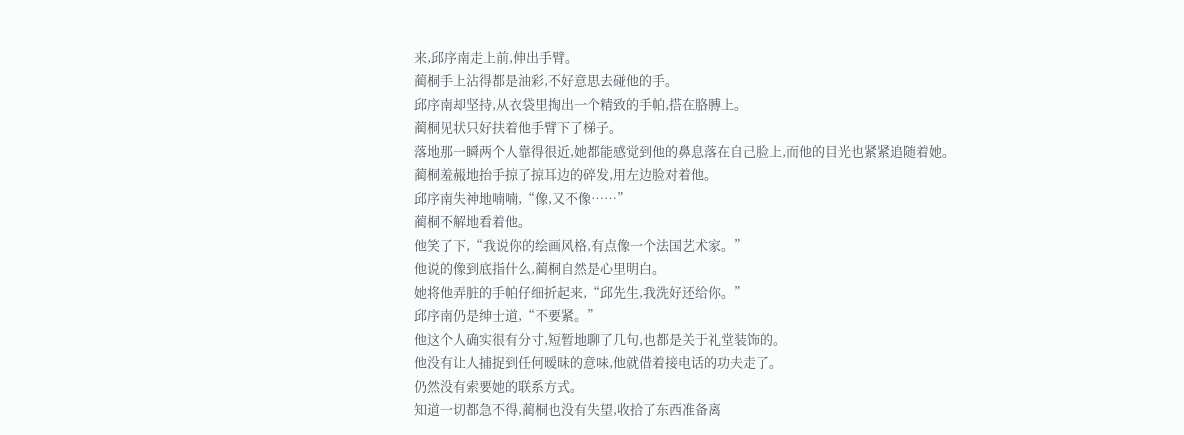来,邱序南走上前,伸出手臂。
蔺桐手上沾得都是油彩,不好意思去碰他的手。
邱序南却坚持,从衣袋里掏出一个精致的手帕,搭在胳膊上。
蔺桐见状只好扶着他手臂下了梯子。
落地那一瞬两个人靠得很近,她都能感觉到他的鼻息落在自己脸上,而他的目光也紧紧追随着她。
蔺桐羞赧地抬手掠了掠耳边的碎发,用左边脸对着他。
邱序南失神地喃喃,“像,又不像……”
蔺桐不解地看着他。
他笑了下,“我说你的绘画风格,有点像一个法国艺术家。”
他说的像到底指什么,蔺桐自然是心里明白。
她将他弄脏的手帕仔细折起来,“邱先生,我洗好还给你。”
邱序南仍是绅士道,“不要紧。”
他这个人确实很有分寸,短暂地聊了几句,也都是关于礼堂装饰的。
他没有让人捕捉到任何暧昧的意味,他就借着接电话的功夫走了。
仍然没有索要她的联系方式。
知道一切都急不得,蔺桐也没有失望,收拾了东西准备离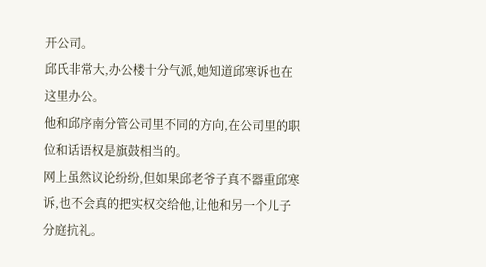开公司。
邱氏非常大,办公楼十分气派,她知道邱寒诉也在这里办公。
他和邱序南分管公司里不同的方向,在公司里的职位和话语权是旗鼓相当的。
网上虽然议论纷纷,但如果邱老爷子真不器重邱寒诉,也不会真的把实权交给他,让他和另一个儿子分庭抗礼。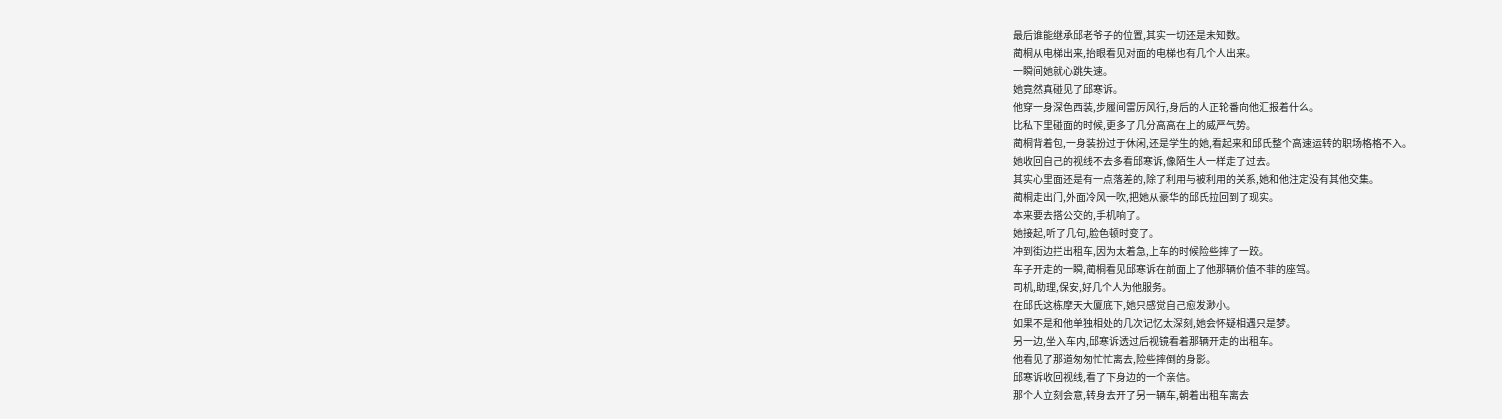最后谁能继承邱老爷子的位置,其实一切还是未知数。
蔺桐从电梯出来,抬眼看见对面的电梯也有几个人出来。
一瞬间她就心跳失速。
她竟然真碰见了邱寒诉。
他穿一身深色西装,步履间雷厉风行,身后的人正轮番向他汇报着什么。
比私下里碰面的时候,更多了几分高高在上的威严气势。
蔺桐背着包,一身装扮过于休闲,还是学生的她,看起来和邱氏整个高速运转的职场格格不入。
她收回自己的视线不去多看邱寒诉,像陌生人一样走了过去。
其实心里面还是有一点落差的,除了利用与被利用的关系,她和他注定没有其他交集。
蔺桐走出门,外面冷风一吹,把她从豪华的邱氏拉回到了现实。
本来要去搭公交的,手机响了。
她接起,听了几句,脸色顿时变了。
冲到街边拦出租车,因为太着急,上车的时候险些摔了一跤。
车子开走的一瞬,蔺桐看见邱寒诉在前面上了他那辆价值不菲的座驾。
司机,助理,保安,好几个人为他服务。
在邱氏这栋摩天大厦底下,她只感觉自己愈发渺小。
如果不是和他单独相处的几次记忆太深刻,她会怀疑相遇只是梦。
另一边,坐入车内,邱寒诉透过后视镜看着那辆开走的出租车。
他看见了那道匆匆忙忙离去,险些摔倒的身影。
邱寒诉收回视线,看了下身边的一个亲信。
那个人立刻会意,转身去开了另一辆车,朝着出租车离去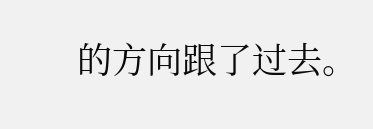的方向跟了过去。